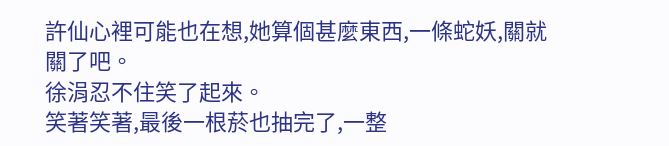許仙心裡可能也在想,她算個甚麼東西,一條蛇妖,關就關了吧。
徐涓忍不住笑了起來。
笑著笑著,最後一根菸也抽完了,一整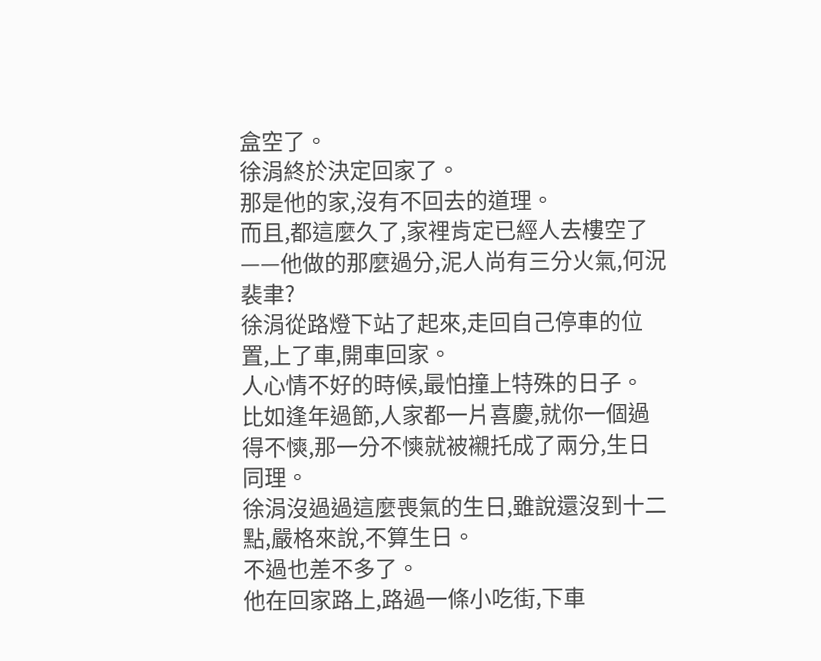盒空了。
徐涓終於決定回家了。
那是他的家,沒有不回去的道理。
而且,都這麼久了,家裡肯定已經人去樓空了——他做的那麼過分,泥人尚有三分火氣,何況裴聿?
徐涓從路燈下站了起來,走回自己停車的位置,上了車,開車回家。
人心情不好的時候,最怕撞上特殊的日子。
比如逢年過節,人家都一片喜慶,就你一個過得不慡,那一分不慡就被襯托成了兩分,生日同理。
徐涓沒過過這麼喪氣的生日,雖說還沒到十二點,嚴格來說,不算生日。
不過也差不多了。
他在回家路上,路過一條小吃街,下車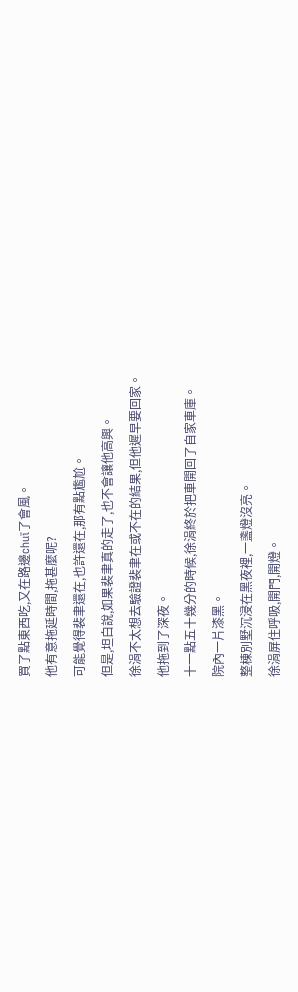買了點東西吃,又在路邊chuī了會風。
他有意拖延時間,拖甚麼呢?
可能覺得裴聿還在,也許還在,那有點尷尬。
但是,坦白說,如果裴聿真的走了,也不會讓他高興。
徐涓不太想去驗證裴聿在或不在的結果,但他遲早要回家。
他拖到了深夜。
十一點五十幾分的時候,徐涓終於把車開回了自家車庫。
院內一片漆黑。
整棟別墅沉浸在黑夜裡,一盞燈沒亮。
徐涓屏住呼吸,開門,開燈。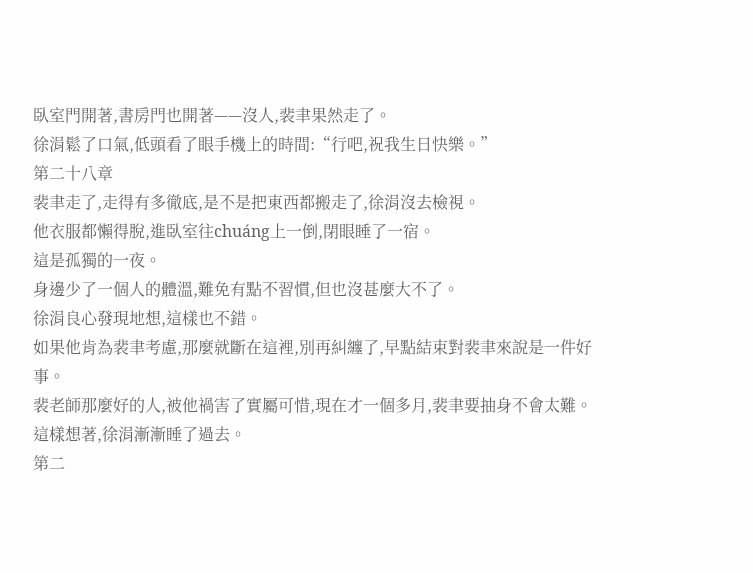臥室門開著,書房門也開著——沒人,裴聿果然走了。
徐涓鬆了口氣,低頭看了眼手機上的時間:“行吧,祝我生日快樂。”
第二十八章
裴聿走了,走得有多徹底,是不是把東西都搬走了,徐涓沒去檢視。
他衣服都懶得脫,進臥室往chuáng上一倒,閉眼睡了一宿。
這是孤獨的一夜。
身邊少了一個人的體溫,難免有點不習慣,但也沒甚麼大不了。
徐涓良心發現地想,這樣也不錯。
如果他肯為裴聿考慮,那麼就斷在這裡,別再糾纏了,早點結束對裴聿來說是一件好事。
裴老師那麼好的人,被他禍害了實屬可惜,現在才一個多月,裴聿要抽身不會太難。
這樣想著,徐涓漸漸睡了過去。
第二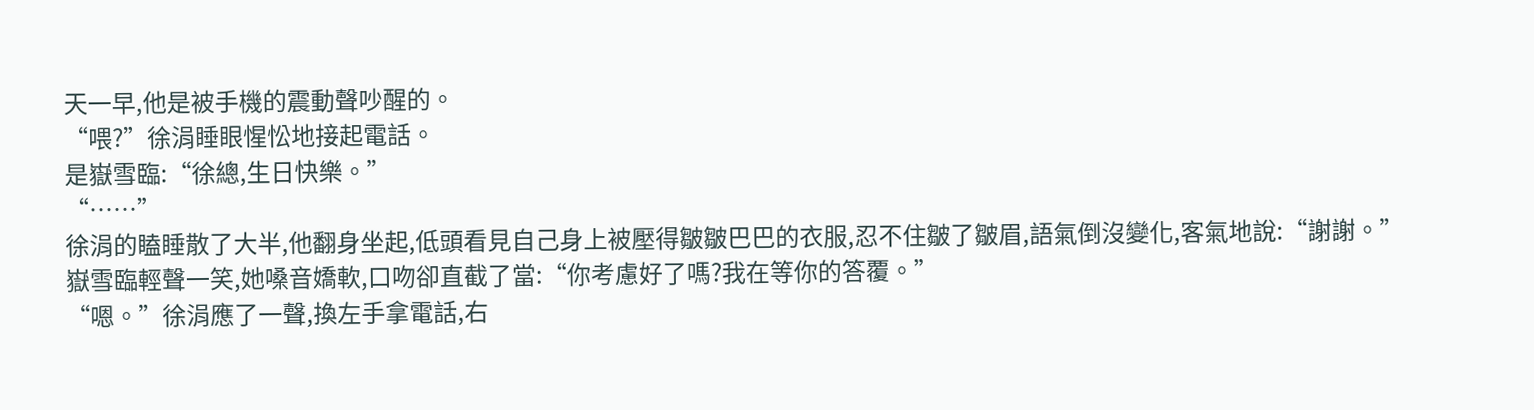天一早,他是被手機的震動聲吵醒的。
“喂?”徐涓睡眼惺忪地接起電話。
是嶽雪臨:“徐總,生日快樂。”
“……”
徐涓的瞌睡散了大半,他翻身坐起,低頭看見自己身上被壓得皺皺巴巴的衣服,忍不住皺了皺眉,語氣倒沒變化,客氣地說:“謝謝。”
嶽雪臨輕聲一笑,她嗓音嬌軟,口吻卻直截了當:“你考慮好了嗎?我在等你的答覆。”
“嗯。”徐涓應了一聲,換左手拿電話,右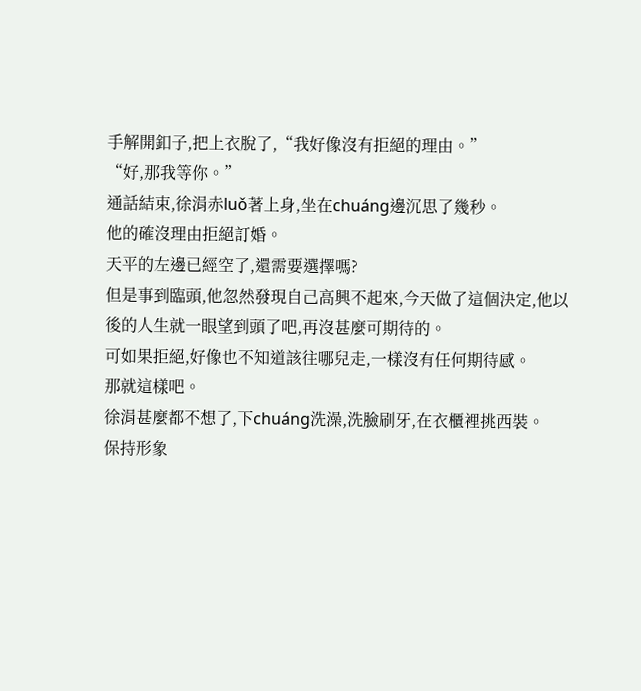手解開釦子,把上衣脫了,“我好像沒有拒絕的理由。”
“好,那我等你。”
通話結束,徐涓赤luǒ著上身,坐在chuáng邊沉思了幾秒。
他的確沒理由拒絕訂婚。
天平的左邊已經空了,還需要選擇嗎?
但是事到臨頭,他忽然發現自己高興不起來,今天做了這個決定,他以後的人生就一眼望到頭了吧,再沒甚麼可期待的。
可如果拒絕,好像也不知道該往哪兒走,一樣沒有任何期待感。
那就這樣吧。
徐涓甚麼都不想了,下chuáng洗澡,洗臉刷牙,在衣櫃裡挑西裝。
保持形象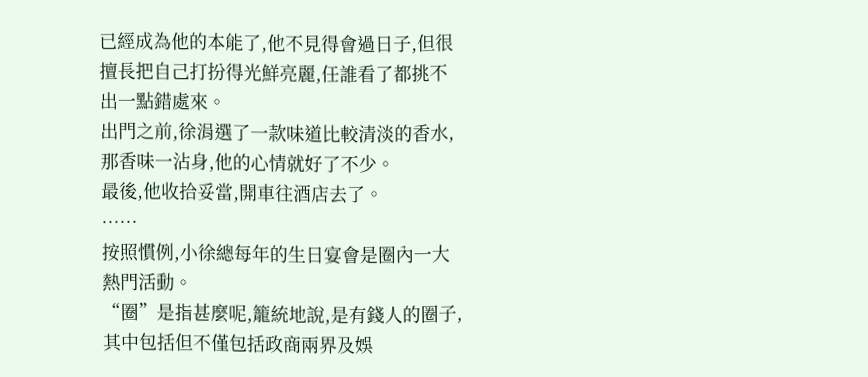已經成為他的本能了,他不見得會過日子,但很擅長把自己打扮得光鮮亮麗,任誰看了都挑不出一點錯處來。
出門之前,徐涓選了一款味道比較清淡的香水,那香味一沾身,他的心情就好了不少。
最後,他收拾妥當,開車往酒店去了。
……
按照慣例,小徐總每年的生日宴會是圈內一大熱門活動。
“圈”是指甚麼呢,籠統地說,是有錢人的圈子,其中包括但不僅包括政商兩界及娛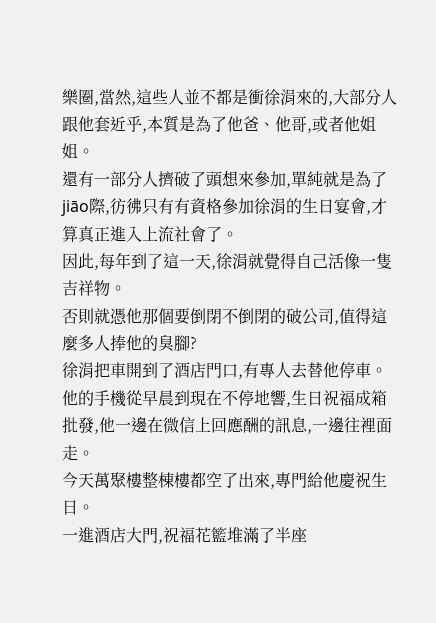樂圈,當然,這些人並不都是衝徐涓來的,大部分人跟他套近乎,本質是為了他爸、他哥,或者他姐姐。
還有一部分人擠破了頭想來參加,單純就是為了jiāo際,彷彿只有有資格參加徐涓的生日宴會,才算真正進入上流社會了。
因此,每年到了這一天,徐涓就覺得自己活像一隻吉祥物。
否則就憑他那個要倒閉不倒閉的破公司,值得這麼多人捧他的臭腳?
徐涓把車開到了酒店門口,有專人去替他停車。
他的手機從早晨到現在不停地響,生日祝福成箱批發,他一邊在微信上回應酬的訊息,一邊往裡面走。
今天萬聚樓整棟樓都空了出來,專門給他慶祝生日。
一進酒店大門,祝福花籃堆滿了半座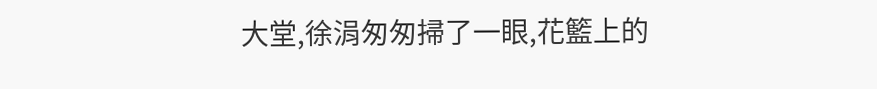大堂,徐涓匆匆掃了一眼,花籃上的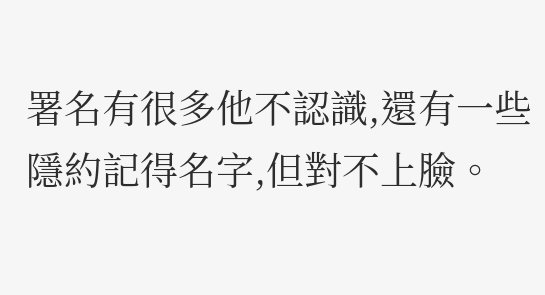署名有很多他不認識,還有一些隱約記得名字,但對不上臉。